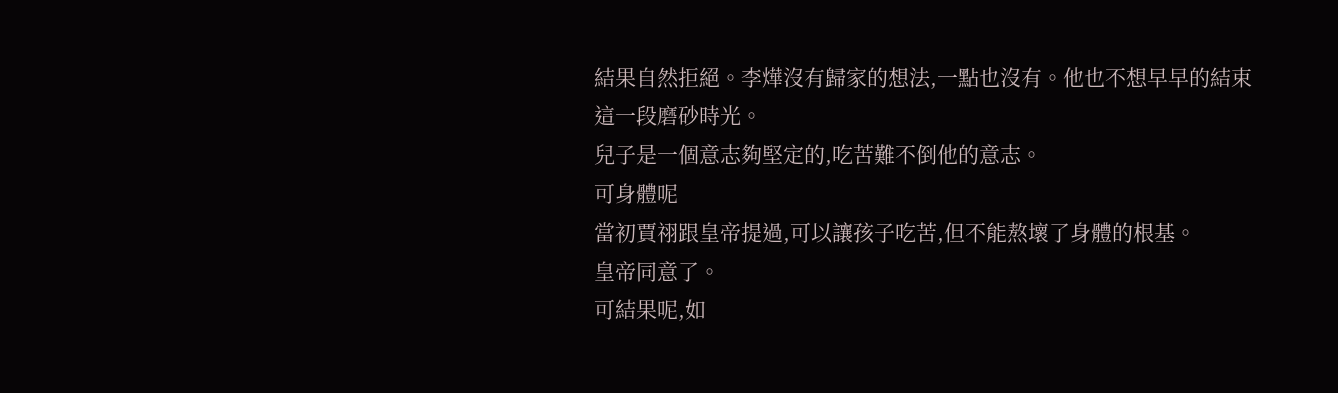結果自然拒絕。李燁沒有歸家的想法,一點也沒有。他也不想早早的結束這一段磨砂時光。
兒子是一個意志夠堅定的,吃苦難不倒他的意志。
可身體呢
當初賈祤跟皇帝提過,可以讓孩子吃苦,但不能熬壞了身體的根基。
皇帝同意了。
可結果呢,如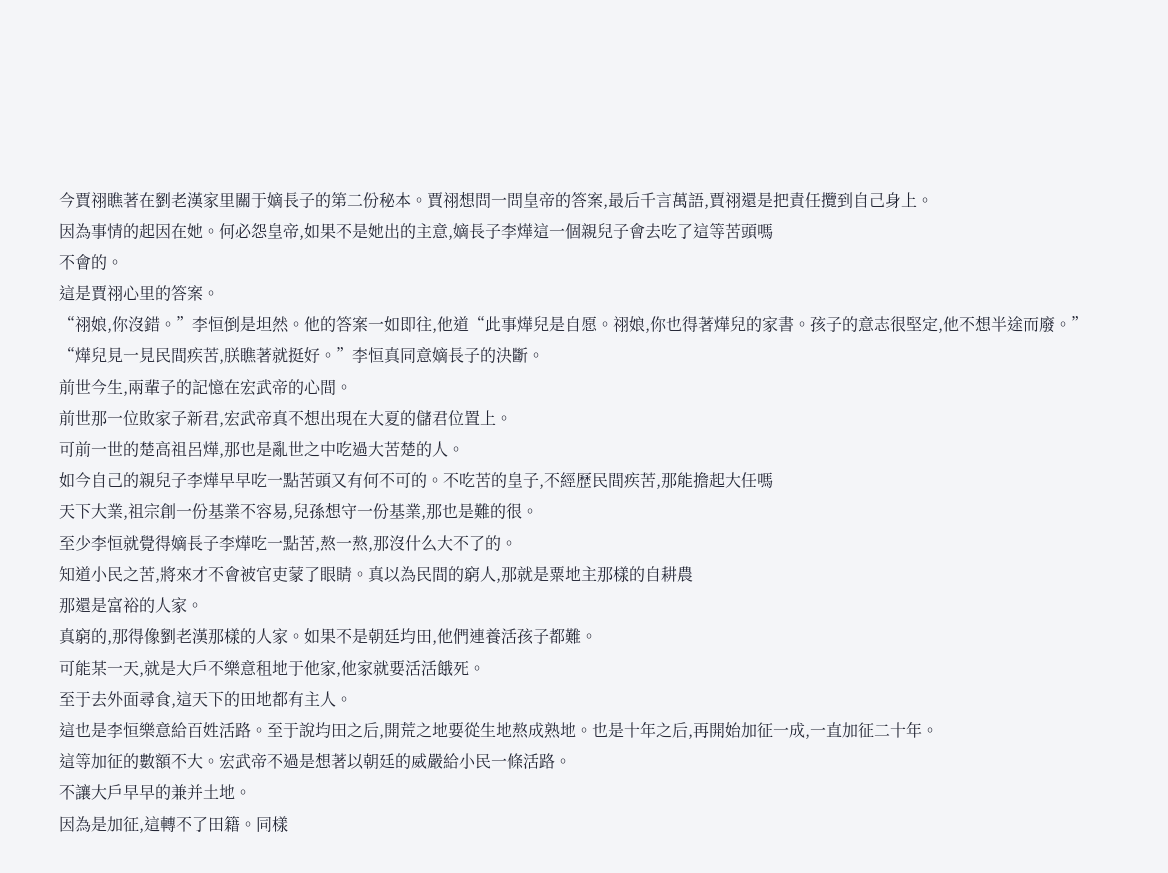今賈祤瞧著在劉老漢家里關于嫡長子的第二份秘本。賈祤想問一問皇帝的答案,最后千言萬語,賈祤還是把責任攬到自己身上。
因為事情的起因在她。何必怨皇帝,如果不是她出的主意,嫡長子李燁這一個親兒子會去吃了這等苦頭嗎
不會的。
這是賈祤心里的答案。
“祤娘,你沒錯。”李恒倒是坦然。他的答案一如即往,他道“此事燁兒是自愿。祤娘,你也得著燁兒的家書。孩子的意志很堅定,他不想半途而廢。”
“燁兒見一見民間疾苦,朕瞧著就挺好。”李恒真同意嫡長子的決斷。
前世今生,兩輩子的記憶在宏武帝的心間。
前世那一位敗家子新君,宏武帝真不想出現在大夏的儲君位置上。
可前一世的楚高祖呂燁,那也是亂世之中吃過大苦楚的人。
如今自己的親兒子李燁早早吃一點苦頭又有何不可的。不吃苦的皇子,不經歷民間疾苦,那能擔起大任嗎
天下大業,祖宗創一份基業不容易,兒孫想守一份基業,那也是難的很。
至少李恒就覺得嫡長子李燁吃一點苦,熬一熬,那沒什么大不了的。
知道小民之苦,將來才不會被官吏蒙了眼睛。真以為民間的窮人,那就是粟地主那樣的自耕農
那還是富裕的人家。
真窮的,那得像劉老漢那樣的人家。如果不是朝廷均田,他們連養活孩子都難。
可能某一天,就是大戶不樂意租地于他家,他家就要活活餓死。
至于去外面尋食,這天下的田地都有主人。
這也是李恒樂意給百姓活路。至于說均田之后,開荒之地要從生地熬成熟地。也是十年之后,再開始加征一成,一直加征二十年。
這等加征的數額不大。宏武帝不過是想著以朝廷的威嚴給小民一條活路。
不讓大戶早早的兼并土地。
因為是加征,這轉不了田籍。同樣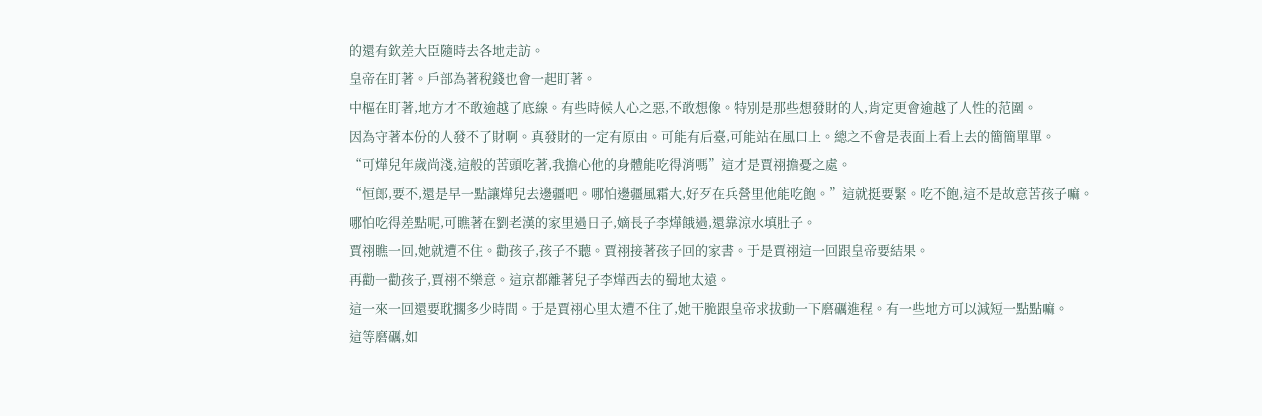的還有欽差大臣隨時去各地走訪。
皇帝在盯著。戶部為著稅錢也會一起盯著。
中樞在盯著,地方才不敢逾越了底線。有些時候人心之惡,不敢想像。特別是那些想發財的人,肯定更會逾越了人性的范圍。
因為守著本份的人發不了財啊。真發財的一定有原由。可能有后臺,可能站在風口上。總之不會是表面上看上去的簡簡單單。
“可燁兒年歲尚淺,這般的苦頭吃著,我擔心他的身體能吃得消嗎”這才是賈祤擔憂之處。
“恒郎,要不,還是早一點讓燁兒去邊疆吧。哪怕邊疆風霜大,好歹在兵營里他能吃飽。”這就挺要緊。吃不飽,這不是故意苦孩子嘛。
哪怕吃得差點呢,可瞧著在劉老漢的家里過日子,嫡長子李燁餓過,還靠涼水填肚子。
賈祤瞧一回,她就遭不住。勸孩子,孩子不聽。賈祤接著孩子回的家書。于是賈祤這一回跟皇帝要結果。
再勸一勸孩子,賈祤不樂意。這京都離著兒子李燁西去的蜀地太遠。
這一來一回還要耽擱多少時間。于是賈祤心里太遭不住了,她干脆跟皇帝求拔動一下磨礪進程。有一些地方可以減短一點點嘛。
這等磨礪,如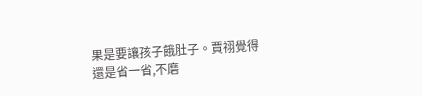果是要讓孩子餓肚子。賈祤覺得還是省一省,不磨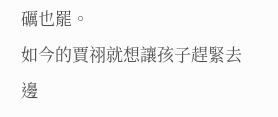礪也罷。
如今的賈祤就想讓孩子趕緊去邊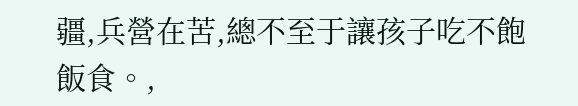疆,兵營在苦,總不至于讓孩子吃不飽飯食。,